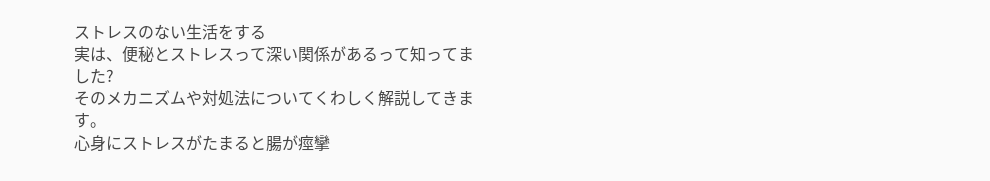ストレスのない生活をする
実は、便秘とストレスって深い関係があるって知ってました?
そのメカニズムや対処法についてくわしく解説してきます。
心身にストレスがたまると腸が痙攣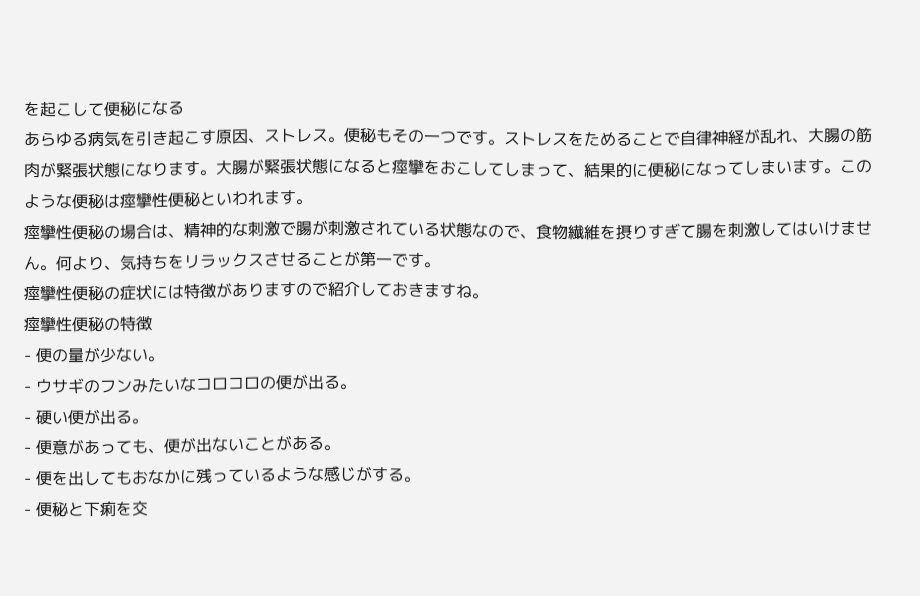を起こして便秘になる
あらゆる病気を引き起こす原因、ストレス。便秘もその一つです。ストレスをためることで自律神経が乱れ、大腸の筋肉が緊張状態になります。大腸が緊張状態になると痙攣をおこしてしまって、結果的に便秘になってしまいます。このような便秘は痙攣性便秘といわれます。
痙攣性便秘の場合は、精神的な刺激で腸が刺激されている状態なので、食物繊維を摂りすぎて腸を刺激してはいけません。何より、気持ちをリラックスさせることが第一です。
痙攣性便秘の症状には特徴がありますので紹介しておきますね。
痙攣性便秘の特徴
- 便の量が少ない。
- ウサギのフンみたいなコロコロの便が出る。
- 硬い便が出る。
- 便意があっても、便が出ないことがある。
- 便を出してもおなかに残っているような感じがする。
- 便秘と下痢を交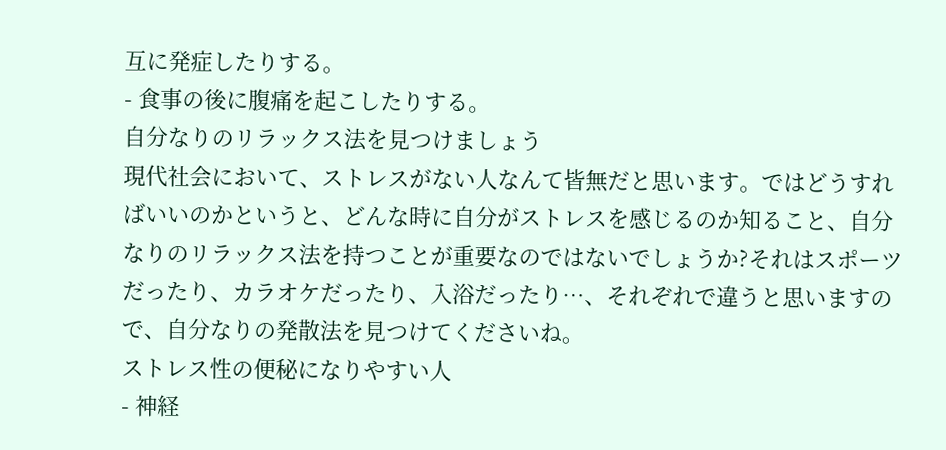互に発症したりする。
- 食事の後に腹痛を起こしたりする。
自分なりのリラックス法を見つけましょう
現代社会において、ストレスがない人なんて皆無だと思います。ではどうすればいいのかというと、どんな時に自分がストレスを感じるのか知ること、自分なりのリラックス法を持つことが重要なのではないでしょうか?それはスポーツだったり、カラオケだったり、入浴だったり…、それぞれで違うと思いますので、自分なりの発散法を見つけてくださいね。
ストレス性の便秘になりやすい人
- 神経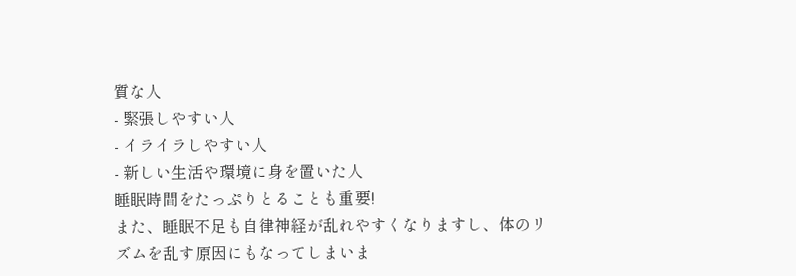質な人
- 緊張しやすい人
- イライラしやすい人
- 新しい生活や環境に身を置いた人
睡眠時間をたっぷりとることも重要!
また、睡眠不足も自律神経が乱れやすくなりますし、体のリズムを乱す原因にもなってしまいま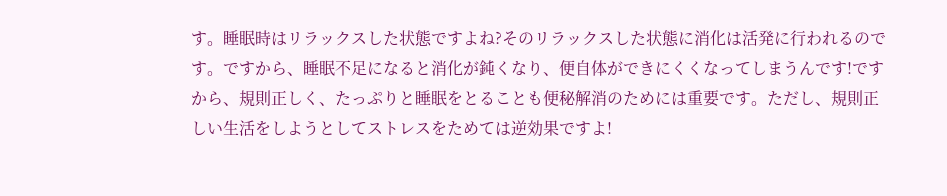す。睡眠時はリラックスした状態ですよね?そのリラックスした状態に消化は活発に行われるのです。ですから、睡眠不足になると消化が鈍くなり、便自体ができにくくなってしまうんです!ですから、規則正しく、たっぷりと睡眠をとることも便秘解消のためには重要です。ただし、規則正しい生活をしようとしてストレスをためては逆効果ですよ!